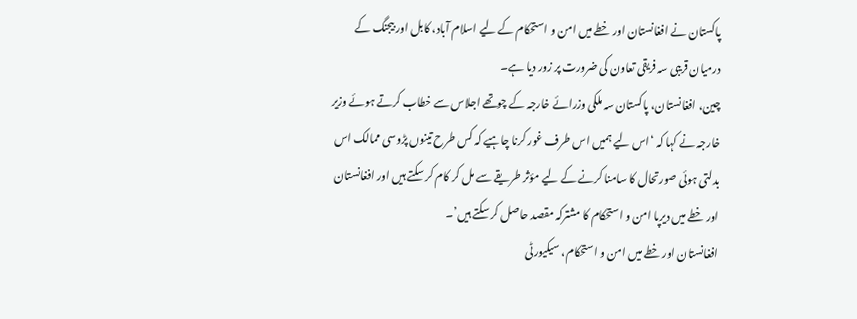پاکستان نے افغانستان اور خطے میں امن و استحکام کے لیے اسلام آباد، کابل اور بیجنگ کے درمیان قریبی سہ فریقی تعاون کی ضرورت پر زور دیا ہے۔
چین، افغانستان، پاکستان سہ ملکی وزرائے خارجہ کے چوتھے اجلاس سے خطاب کرتے ہوئے وزیر خارجہ نے کہا کہ ‘اس لیے ہمیں اس طرف غور کرنا چاہیے کہ کس طرح تینوں پڑوسی ممالک اس بدلتی ہوئی صورتحال کا سامنا کرنے کے لیے مؤثر طریقے سے مل کر کام کر سکتے ہیں اور افغانستان اور خطے میں دیرپا امن و استحکام کا مشترکہ مقصد حاصل کر سکتے ہیں’۔
افغانستان اور خطے میں امن و استحکام، سیکیورٹی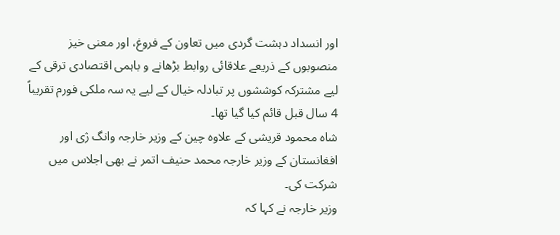اور انسداد دہشت گردی میں تعاون کے فروغ، اور معنی خیز منصوبوں کے ذریعے علاقائی روابط بڑھانے و باہمی اقتصادی ترقی کے لیے مشترکہ کوششوں پر تبادلہ خیال کے لیے یہ سہ ملکی فورم تقریباً 4 سال قبل قائم کیا گیا تھا۔
شاہ محمود قریشی کے علاوہ چین کے وزیر خارجہ وانگ ژی اور افغانستان کے وزیر خارجہ محمد حنیف اتمر نے بھی اجلاس میں شرکت کی۔
وزیر خارجہ نے کہا کہ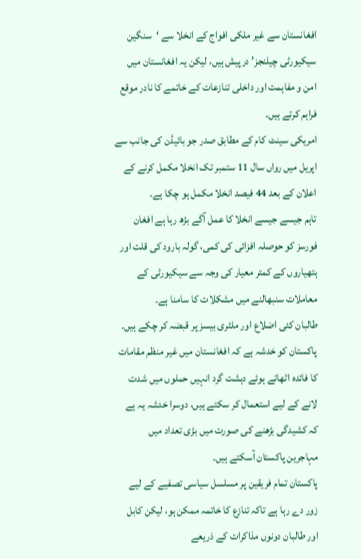افغانستان سے غیر ملکی افواج کے انخلا سے ‘سنگین سیکیورٹی چیلنجز’ درپیش ہیں، لیکن یہ افغانستان میں امن و مفاہمت اور داخلی تنازعات کے خاتمے کا نادر موقع فراہم کرتے ہیں۔
امریکی سینٹ کام کے مطابق صدر جو بائیڈن کی جانب سے اپریل میں رواں سال 11 ستمبر تک انخلا مکمل کرنے کے اعلان کے بعد 44 فیصد انخلا مکمل ہو چکا ہے۔
تاہم جیسے جیسے انخلا کا عمل آگے بڑھ رہا ہے افغان فورسز کو حوصلہ افزائی کی کمی، گولہ بارود کی قلت اور ہتھیاروں کے کمتر معیار کی وجہ سے سیکیورٹی کے معاملات سنبھالنے میں مشکلات کا سامنا ہے۔
طالبان کئی اضلاع اور ملٹری بیسز پر قبضہ کر چکے ہیں۔
پاکستان کو خدشہ ہے کہ افغانستان میں غیر منظم مقامات کا فائدہ اٹھاتے ہوئے دہشت گرد انہیں حملوں میں شدت لانے کے لیے استعمال کر سکتے ہیں، دوسرا خدشہ یہ ہے کہ کشیدگی بڑھنے کی صورت میں بڑی تعداد میں مہاجرین پاکستان آسکتے ہیں۔
پاکستان تمام فریقین پر مسلسل سیاسی تصفیے کے لیے زور دے رہا ہے تاکہ تنازع کا خاتمہ ممکن ہو، لیکن کابل اور طالبان دونوں مذاکرات کے ذریعے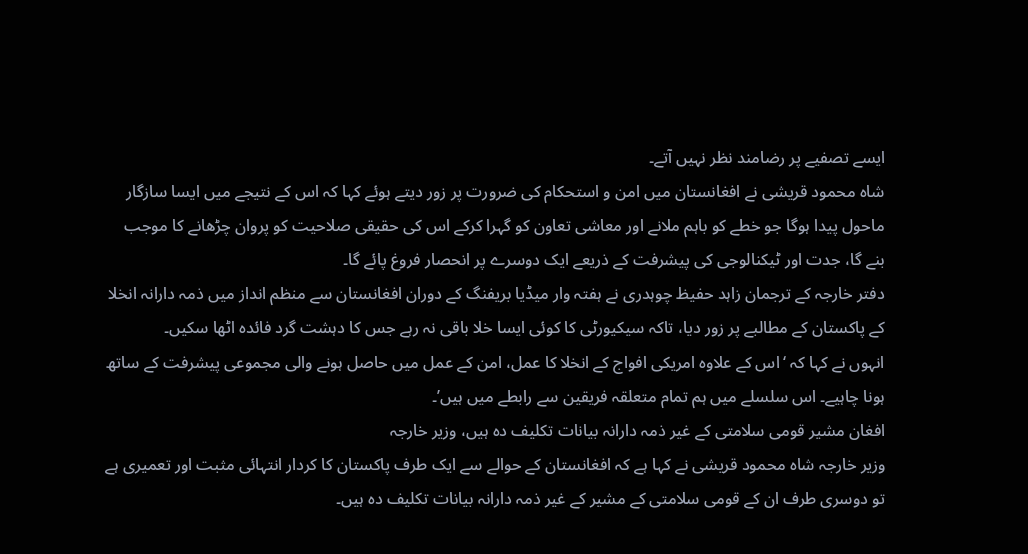ایسے تصفیے پر رضامند نظر نہیں آتے۔
شاہ محمود قریشی نے افغانستان میں امن و استحکام کی ضرورت پر زور دیتے ہوئے کہا کہ اس کے نتیجے میں ایسا سازگار ماحول پیدا ہوگا جو خطے کو باہم ملانے اور معاشی تعاون کو گہرا کرکے اس کی حقیقی صلاحیت کو پروان چڑھانے کا موجب بنے گا، جدت اور ٹیکنالوجی کی پیشرفت کے ذریعے ایک دوسرے پر انحصار فروغ پائے گا۔
دفتر خارجہ کے ترجمان زاہد حفیظ چوہدری نے ہفتہ وار میڈیا بریفنگ کے دوران افغانستان سے منظم انداز میں ذمہ دارانہ انخلا کے پاکستان کے مطالبے پر زور دیا، تاکہ سیکیورٹی کا کوئی ایسا خلا باقی نہ رہے جس کا دہشت گرد فائدہ اٹھا سکیں۔
انہوں نے کہا کہ ‘اس کے علاوہ امریکی افواج کے انخلا کا عمل، امن کے عمل میں حاصل ہونے والی مجموعی پیشرفت کے ساتھ ہونا چاہیے۔ اس سلسلے میں ہم تمام متعلقہ فریقین سے رابطے میں ہیں’۔
افغان مشیر قومی سلامتی کے غیر ذمہ دارانہ بیانات تکلیف دہ ہیں، وزیر خارجہ
وزیر خارجہ شاہ محمود قریشی نے کہا ہے کہ افغانستان کے حوالے سے ایک طرف پاکستان کا کردار انتہائی مثبت اور تعمیری ہے تو دوسری طرف ان کے قومی سلامتی کے مشیر کے غیر ذمہ دارانہ بیانات تکلیف دہ ہیں۔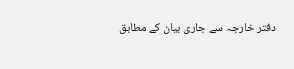دفتر خارجہ سے جاری بیان کے مطابق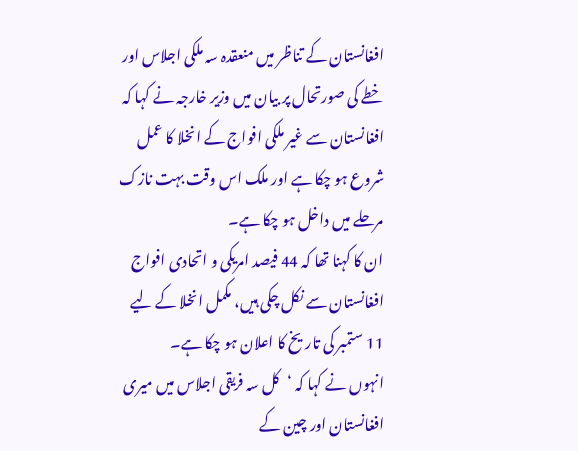افغانستان کے تناظر میں منعقدہ سہ ملکی اجلاس اور خطے کی صورتحال پر بیان میں وزیر خارجہ نے کہا کہ افغانستان سے غیر ملکی افواج کے انخلا کا عمل شروع ہو چکا ہے اور ملک اس وقت بہت نازک مرحلے میں داخل ہو چکا ہے۔
ان کا کہنا تھا کہ 44 فیصد امریکی و اتحادی افواج افغانستان سے نکل چکی ہیں، مکمل انخلا کے لیے 11 ستمبر کی تاریخ کا اعلان ہو چکا ہے۔
انہوں نے کہا کہ ‘کل سہ فریقی اجلاس میں میری افغانستان اور چین کے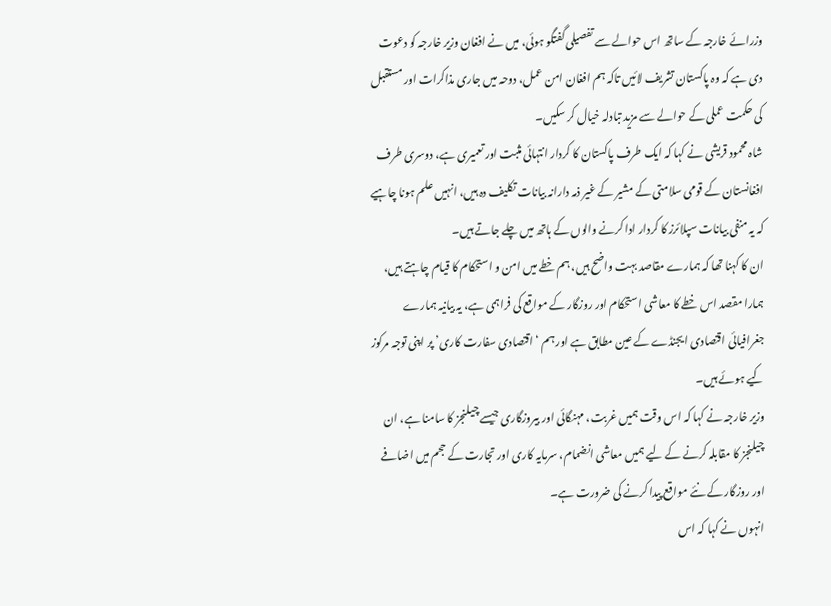وزرائے خارجہ کے ساتھ اس حوالے سے تفصیلی گفتگو ہوئی، میں نے افغان وزیر خارجہ کو دعوت دی ہے کہ وہ پاکستان تشریف لائیں تاکہ ہم افغان امن عمل، دوحہ میں جاری مذاکرات اور مستقبل کی حکمت عملی کے حوالے سے مزید تبادلہ خیال کر سکیں۔
شاہ محمود قریشی نے کہا کہ ایک طرف پاکستان کا کردار انتہائی مثبت اور تعمیری ہے، دوسری طرف افغانستان کے قومی سلامتی کے مشیر کے غیر ذمہ دارانہ بیانات تکلیف دہ ہیں، انہیں علم ہونا چاہیے کہ یہ منفی بیانات سپلائرز کا کردار ادا کرنے والوں کے ہاتھ میں چلے جاتے ہیں۔
ان کا کہنا تھا کہ ہمارے مقاصد بہت واضح ہیں، ہم خطے میں امن و استحکام کا قیام چاہتے ہیں، ہمارا مقصد اس خطے کا معاشی استحکام اور روزگار کے مواقع کی فراہمی ہے، یہ بیانیہ ہمارے جغرافیائی اقتصادی ایجنڈے کے عین مطابق ہے اور ہم ‘اقتصادی سفارت کاری’ پر اپنی توجہ مرکوز کیے ہوئے ہیں۔
وزیر خارجہ نے کہا کہ اس وقت ہمیں غربت، مہنگائی اور بیروزگاری جیسے چیلنجز کا سامنا ہے، ان چیلنجز کا مقابلہ کرنے کے لیے ہمیں معاشی انضمام، سرمایہ کاری اور تجارت کے حجم میں اضافے اور روزگار کے نئے مواقع پیدا کرنے کی ضرورت ہے۔
انہوں نے کہا کہ اس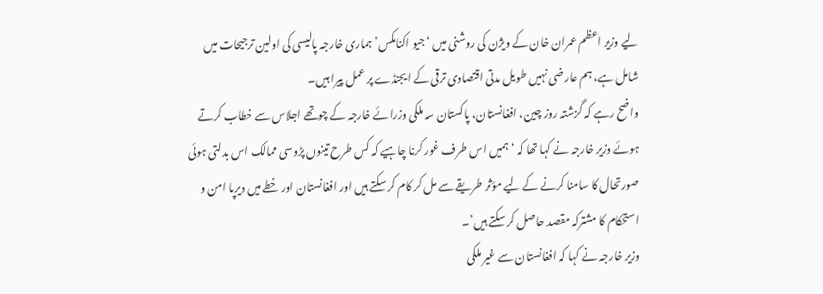لیے وزیر اعظم عمران خان کے ویژن کی روشنی میں ‘جیو اکنامکس’ ہماری خارجہ پالیسی کی اولین ترجیحات میں شامل ہے، ہم عارضی نہیں طویل مدتی اقتصادی ترقی کے ایجنڈے پر عمل پیرا ہیں۔
واضح رہے کہ گزشتہ روز چین، افغانستان، پاکستان سہ ملکی وزرائے خارجہ کے چوتھے اجلاس سے خطاب کرتے ہوئے وزیر خارجہ نے کہا تھا کہ ‘ہمیں اس طرف غور کرنا چاہیے کہ کس طرح تینوں پڑوسی ممالک اس بدلتی ہوئی صورتحال کا سامنا کرنے کے لیے مؤثر طریقے سے مل کر کام کر سکتے ہیں اور افغانستان اور خطے میں دیرپا امن و استحکام کا مشترکہ مقصد حاصل کر سکتے ہیں’۔
وزیر خارجہ نے کہا کہ افغانستان سے غیر ملکی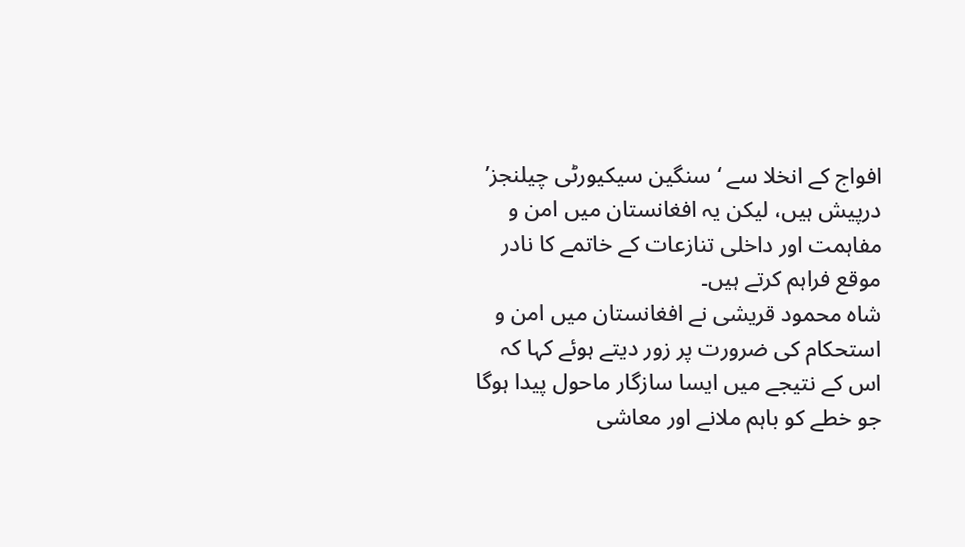افواج کے انخلا سے ‘سنگین سیکیورٹی چیلنجز’ درپیش ہیں، لیکن یہ افغانستان میں امن و مفاہمت اور داخلی تنازعات کے خاتمے کا نادر موقع فراہم کرتے ہیں۔
شاہ محمود قریشی نے افغانستان میں امن و استحکام کی ضرورت پر زور دیتے ہوئے کہا کہ اس کے نتیجے میں ایسا سازگار ماحول پیدا ہوگا جو خطے کو باہم ملانے اور معاشی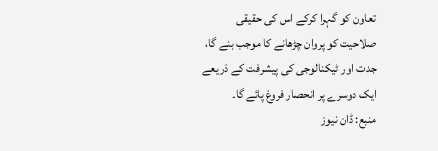تعاون کو گہرا کرکے اس کی حقیقی صلاحیت کو پروان چڑھانے کا موجب بنے گا، جدت اور ٹیکنالوجی کی پیشرفت کے ذریعے ایک دوسرے پر انحصار فروغ پائے گا۔
منبع: ڈان نیوز